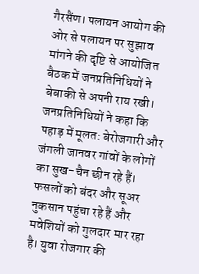गैरसैंण। पलायन आयोग की ओर से पलायन पर सुझाव मांगने की दृष्टि से आयोजित बैठक में जनप्रतिनिधियों ने बेबाकी से अपनी राय रखी। जनप्रतिनिधियों ने कहा कि पहाड़ में मूलत: बेरोजगारी और जंगली जानवर गांवों के लोगों का सुख-चैन छीन रहे हैं। फसलों को बंदर और सूअर नुकसान पहुंचा रहे हैं और मवेशियों को गुलदार मार रहा है। युवा रोजगार की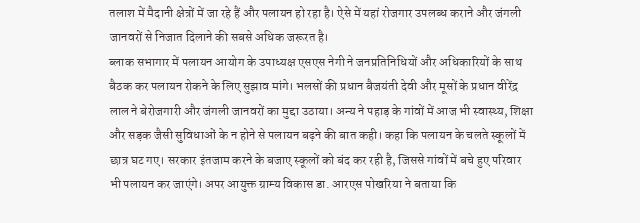तलाश में मैदानी क्षेत्रों में जा रहे हैं और पलायन हो रहा है। ऐसे में यहां रोजगार उपलब्ध कराने और जंगली जानवरों से निजात दिलाने की सबसे अधिक जरूरत है।
ब्लाक सभागार में पलायन आयोग के उपाध्यक्ष एसएस नेगी ने जनप्रतिनिधियों और अधिकारियों के साथ बैठक कर पलायन रोकने के लिए सुझाव मांगे। भलसों की प्रधान बैजयंती देवी और मूसों के प्रधान वीरेंद्र लाल ने बेरोजगारी और जंगली जानवरों का मुद्दा उठाया। अन्य ने पहाड़ के गांवों में आज भी स्वास्थ्य, शिक्षा और सड़क जैसी सुविधाओं के न होने से पलायन बढ़ने की बात कही। कहा कि पलायन के चलते स्कूलों में छात्र घट गए। सरकार इंतजाम करने के बजाए स्कूलों को बंद कर रही है, जिससे गांवों में बचे हुए परिवार भी पलायन कर जाएंगे। अपर आयुक्त ग्राम्य विकास डा. आरएस पोखरिया ने बताया कि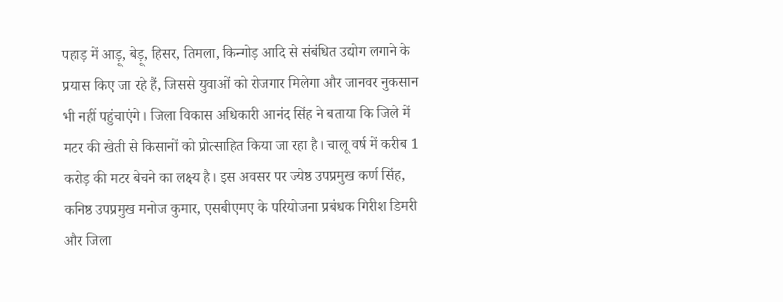पहाड़ में आड़ू, बेड़ू, हिसर, तिमला, किन्गोड़ आदि से संबंधित उद्योग लगाने के प्रयास किए जा रहे हैं, जिससे युवाओं को रोजगार मिलेगा और जानवर नुकसान भी नहीं पहुंचाएंगे। जिला विकास अधिकारी आनंद सिंह ने बताया कि जिले में मटर की खेती से किसानों को प्रोत्साहित किया जा रहा है। चालू वर्ष में करीब 1 करोड़ की मटर बेचने का लक्ष्य है। इस अवसर पर ज्येष्ठ उपप्रमुख कर्ण सिंह, कनिष्ठ उपप्रमुख मनोज कुमार, एसबीएमए के परियोजना प्रबंधक गिरीश डिमरी और जिला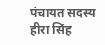पंचायत सदस्य हीरा सिंह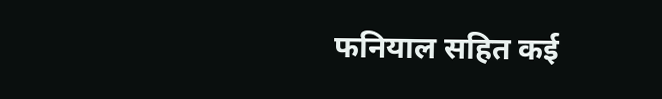फनियाल सहित कई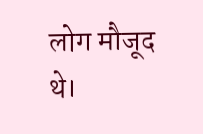लोग मौजूद थे।